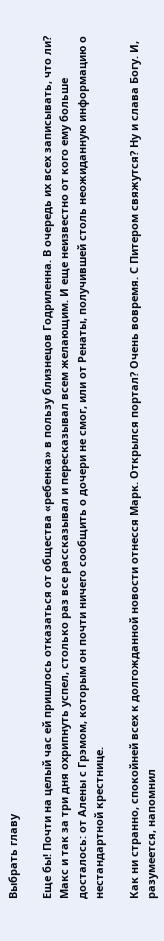Выбрать главу

Еще бы! Почти на целый час ей пришлось отказаться от общества «ребенка» в пользу близнецов Годриленна. В очередь их всех записывать, что ли? Макс и так за три дня охрипнуть успел, столько раз все рассказывал и пересказывал всем желающим. И еще неизвестно от кого ему больше досталось: от Алены с Грэмом, которым он почти ничего сообщить о дочери не смог, или от Ренаты, получившей столь неожиданную информацию о нестандартной крестнице.

Как ни странно, спокойней всех к долгожданной новости отнесся Марк. Открылся портал? Очень вовремя. С Питером свяжутся? Ну и слава Богу. И, разумеется, напомнил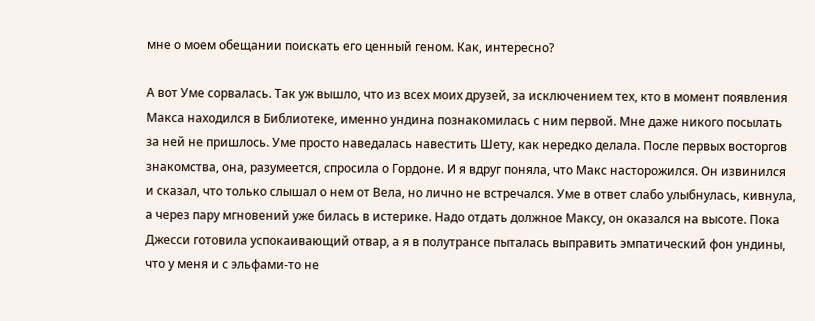мне о моем обещании поискать его ценный геном. Как, интересно?

А вот Уме сорвалась. Так уж вышло, что из всех моих друзей, за исключением тех, кто в момент появления Макса находился в Библиотеке, именно ундина познакомилась с ним первой. Мне даже никого посылать за ней не пришлось. Уме просто наведалась навестить Шету, как нередко делала. После первых восторгов знакомства, она, разумеется, спросила о Гордоне. И я вдруг поняла, что Макс насторожился. Он извинился и сказал, что только слышал о нем от Вела, но лично не встречался. Уме в ответ слабо улыбнулась, кивнула, а через пару мгновений уже билась в истерике. Надо отдать должное Максу, он оказался на высоте. Пока Джесси готовила успокаивающий отвар, а я в полутрансе пыталась выправить эмпатический фон ундины, что у меня и с эльфами-то не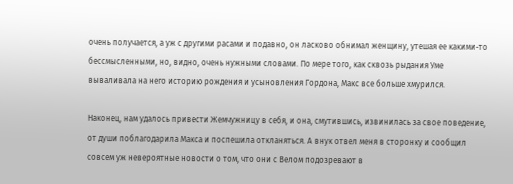очень получается, а уж с другими расами и подавно, он ласково обнимал женщину, утешая ее какими-то бессмысленными, но, видно, очень нужными словами. По мере того, как сквозь рыдания Уме вываливала на него историю рождения и усыновления Гордона, Макс все больше хмурился.

Наконец, нам удалось привести Жемчужницу в себя, и она, смутившись, извинилась за свое поведение, от души поблагодарила Макса и поспешила откланяться. А внук отвел меня в сторонку и сообщил совсем уж невероятные новости о том, что они с Велом подозревают в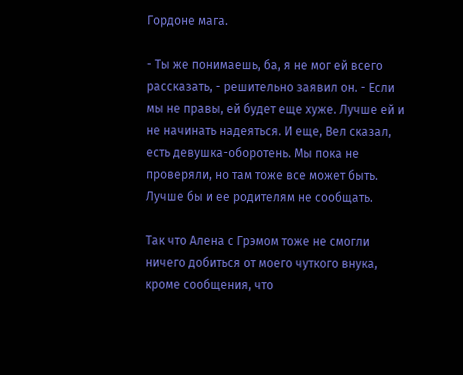Гордоне мага.

- Ты же понимаешь, ба, я не мог ей всего рассказать, - решительно заявил он. - Если мы не правы, ей будет еще хуже. Лучше ей и не начинать надеяться. И еще, Вел сказал, есть девушка-оборотень. Мы пока не проверяли, но там тоже все может быть. Лучше бы и ее родителям не сообщать.

Так что Алена с Грэмом тоже не смогли ничего добиться от моего чуткого внука, кроме сообщения, что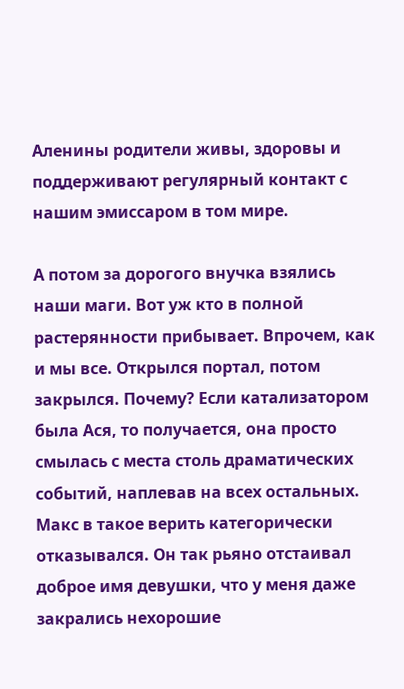Аленины родители живы, здоровы и поддерживают регулярный контакт с нашим эмиссаром в том мире.

А потом за дорогого внучка взялись наши маги. Вот уж кто в полной растерянности прибывает. Впрочем, как и мы все. Открылся портал, потом закрылся. Почему? Если катализатором была Ася, то получается, она просто смылась с места столь драматических событий, наплевав на всех остальных. Макс в такое верить категорически отказывался. Он так рьяно отстаивал доброе имя девушки, что у меня даже закрались нехорошие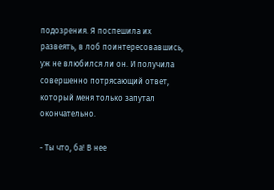подозрения. Я поспешила их развеять, в лоб поинтересовавшись, уж не влюбился ли он. И получила совершенно потрясающий ответ, который меня только запутал окончательно.

- Ты что, ба! В нее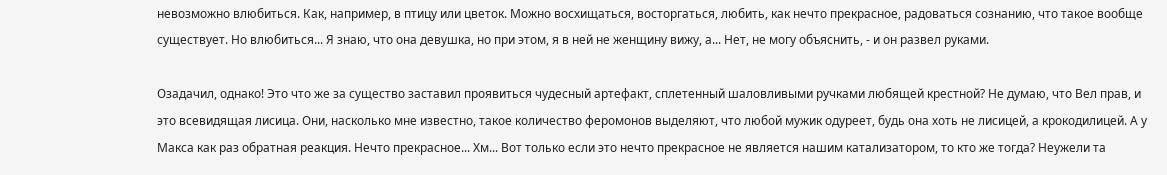невозможно влюбиться. Как, например, в птицу или цветок. Можно восхищаться, восторгаться, любить, как нечто прекрасное, радоваться сознанию, что такое вообще существует. Но влюбиться... Я знаю, что она девушка, но при этом, я в ней не женщину вижу, а... Нет, не могу объяснить, - и он развел руками.

Озадачил, однако! Это что же за существо заставил проявиться чудесный артефакт, сплетенный шаловливыми ручками любящей крестной? Не думаю, что Вел прав, и это всевидящая лисица. Они, насколько мне известно, такое количество феромонов выделяют, что любой мужик одуреет, будь она хоть не лисицей, а крокодилицей. А у Макса как раз обратная реакция. Нечто прекрасное... Хм... Вот только если это нечто прекрасное не является нашим катализатором, то кто же тогда? Неужели та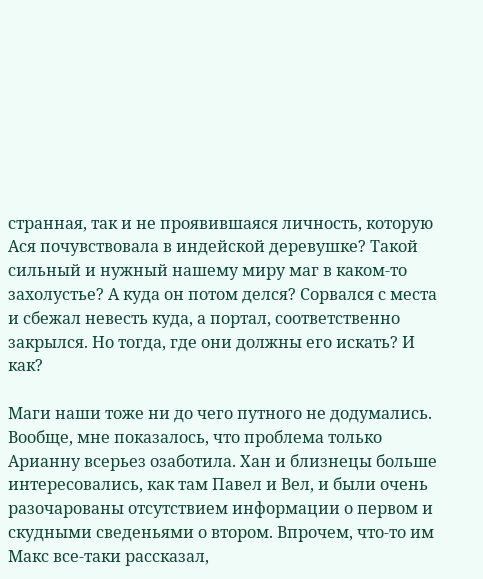странная, так и не проявившаяся личность, которую Ася почувствовала в индейской деревушке? Такой сильный и нужный нашему миру маг в каком-то захолустье? А куда он потом делся? Сорвался с места и сбежал невесть куда, а портал, соответственно закрылся. Но тогда, где они должны его искать? И как?

Маги наши тоже ни до чего путного не додумались. Вообще, мне показалось, что проблема только Арианну всерьез озаботила. Хан и близнецы больше интересовались, как там Павел и Вел, и были очень разочарованы отсутствием информации о первом и скудными сведеньями о втором. Впрочем, что-то им Макс все-таки рассказал,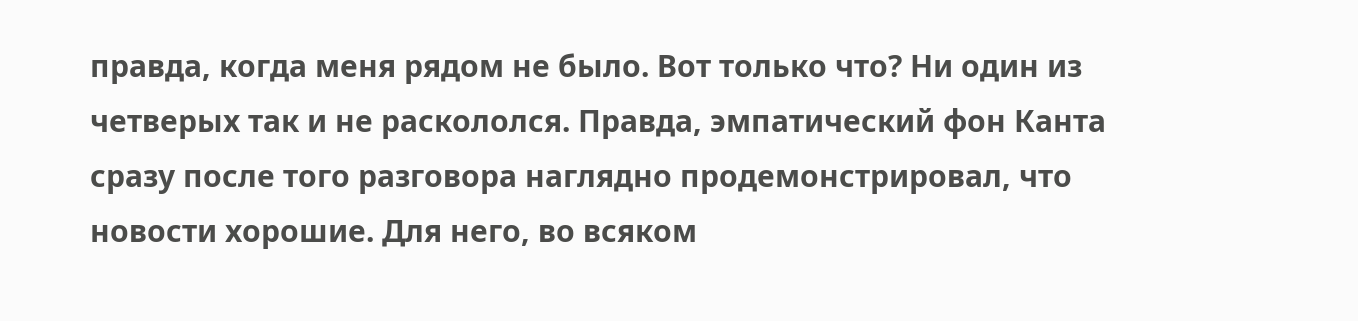правда, когда меня рядом не было. Вот только что? Ни один из четверых так и не раскололся. Правда, эмпатический фон Канта сразу после того разговора наглядно продемонстрировал, что новости хорошие. Для него, во всяком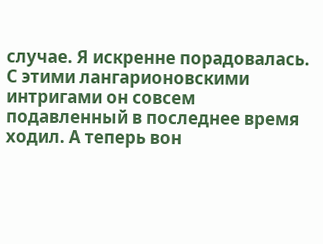случае. Я искренне порадовалась. С этими лангарионовскими интригами он совсем подавленный в последнее время ходил. А теперь вон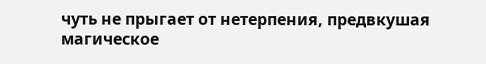чуть не прыгает от нетерпения, предвкушая магическое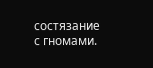состязание с гномами.